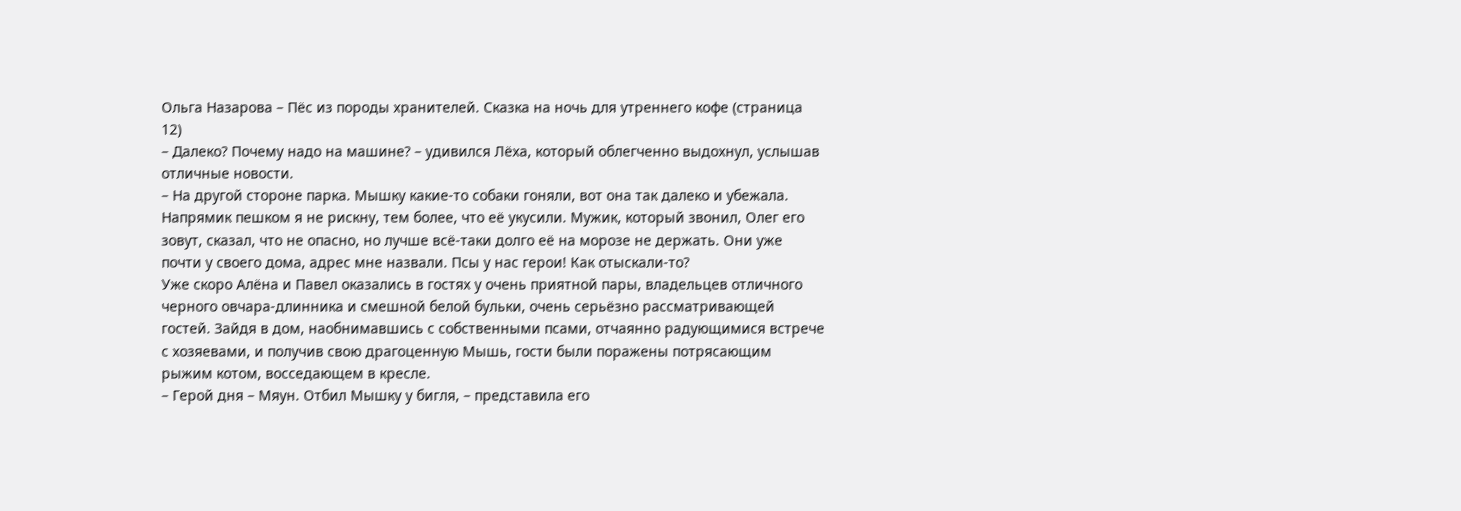Ольга Назарова – Пёс из породы хранителей. Сказка на ночь для утреннего кофе (страница 12)
– Далеко? Почему надо на машине? – удивился Лёха, который облегченно выдохнул, услышав отличные новости.
– На другой стороне парка. Мышку какие-то собаки гоняли, вот она так далеко и убежала. Напрямик пешком я не рискну, тем более, что её укусили. Мужик, который звонил, Олег его зовут, сказал, что не опасно, но лучше всё-таки долго её на морозе не держать. Они уже почти у своего дома, адрес мне назвали. Псы у нас герои! Как отыскали-то?
Уже скоро Алёна и Павел оказались в гостях у очень приятной пары, владельцев отличного черного овчара-длинника и смешной белой бульки, очень серьёзно рассматривающей гостей. Зайдя в дом, наобнимавшись с собственными псами, отчаянно радующимися встрече с хозяевами, и получив свою драгоценную Мышь, гости были поражены потрясающим рыжим котом, восседающем в кресле.
– Герой дня – Мяун. Отбил Мышку у бигля, – представила его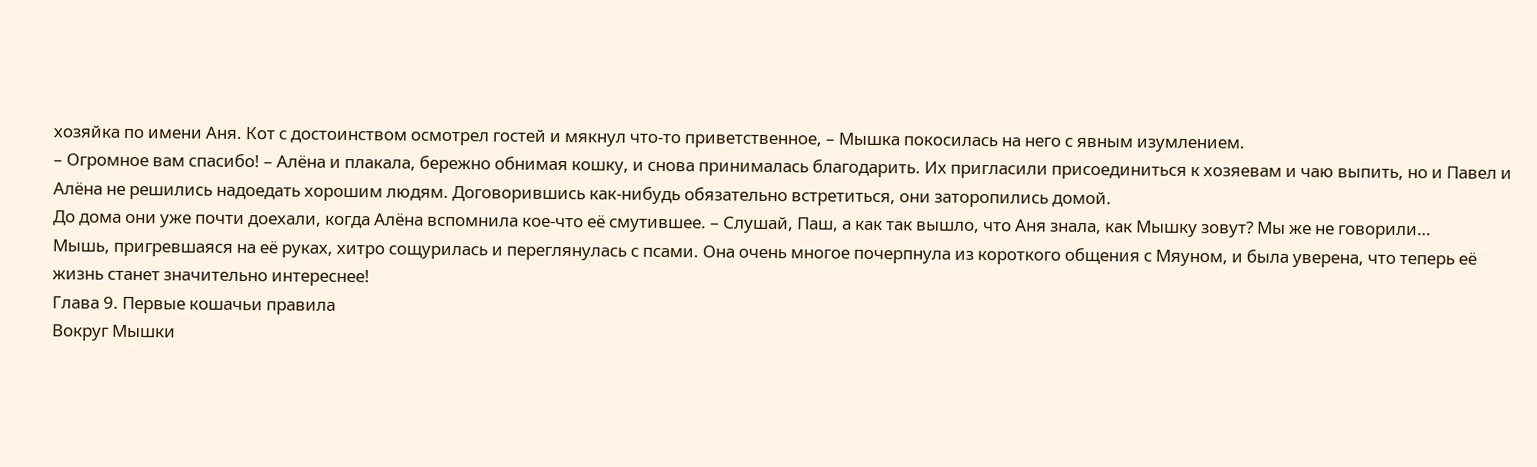хозяйка по имени Аня. Кот с достоинством осмотрел гостей и мякнул что-то приветственное, – Мышка покосилась на него с явным изумлением.
– Огромное вам спасибо! – Алёна и плакала, бережно обнимая кошку, и снова принималась благодарить. Их пригласили присоединиться к хозяевам и чаю выпить, но и Павел и Алёна не решились надоедать хорошим людям. Договорившись как-нибудь обязательно встретиться, они заторопились домой.
До дома они уже почти доехали, когда Алёна вспомнила кое-что её смутившее. – Слушай, Паш, а как так вышло, что Аня знала, как Мышку зовут? Мы же не говорили…
Мышь, пригревшаяся на её руках, хитро сощурилась и переглянулась с псами. Она очень многое почерпнула из короткого общения с Мяуном, и была уверена, что теперь её жизнь станет значительно интереснее!
Глава 9. Первые кошачьи правила
Вокруг Мышки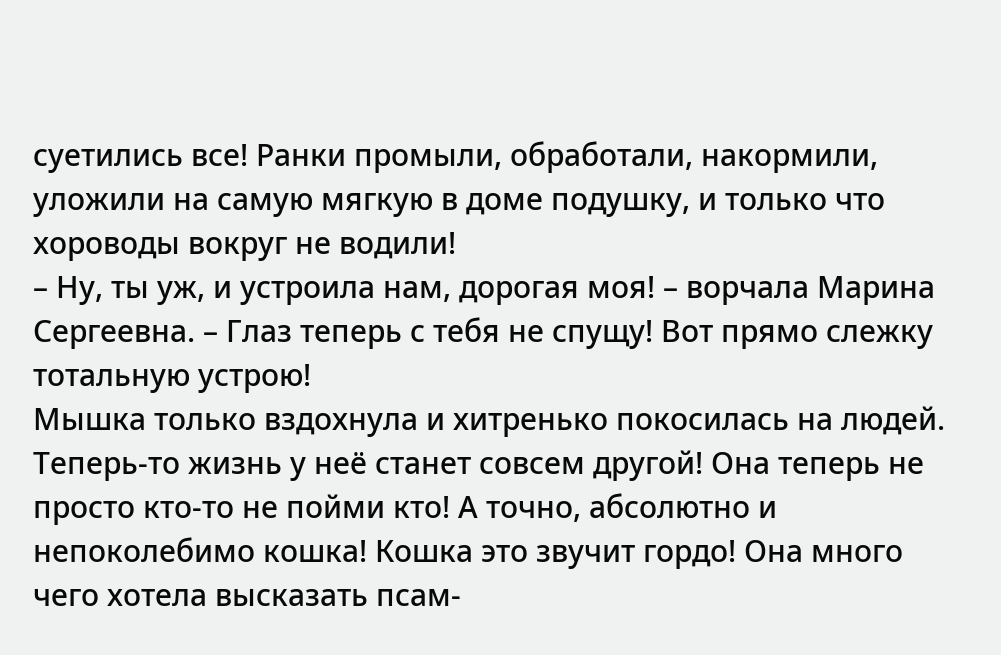суетились все! Ранки промыли, обработали, накормили, уложили на самую мягкую в доме подушку, и только что хороводы вокруг не водили!
– Ну, ты уж, и устроила нам, дорогая моя! – ворчала Марина Сергеевна. – Глаз теперь с тебя не спущу! Вот прямо слежку тотальную устрою!
Мышка только вздохнула и хитренько покосилась на людей. Теперь-то жизнь у неё станет совсем другой! Она теперь не просто кто-то не пойми кто! А точно, абсолютно и непоколебимо кошка! Кошка это звучит гордо! Она много чего хотела высказать псам-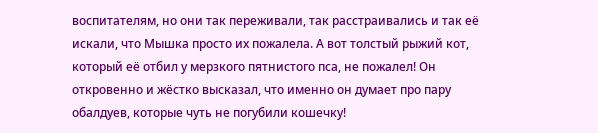воспитателям, но они так переживали, так расстраивались и так её искали, что Мышка просто их пожалела. А вот толстый рыжий кот, который её отбил у мерзкого пятнистого пса, не пожалел! Он откровенно и жёстко высказал, что именно он думает про пару обалдуев, которые чуть не погубили кошечку!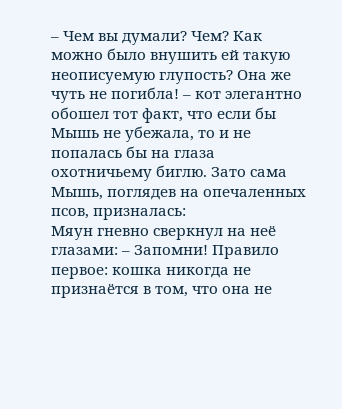– Чем вы думали? Чем? Как можно было внушить ей такую неописуемую глупость? Она же чуть не погибла! – кот элегантно обошел тот факт, что если бы Мышь не убежала, то и не попалась бы на глаза охотничьему биглю. Зато сама Мышь, поглядев на опечаленных псов, призналась:
Мяун гневно сверкнул на неё глазами: – Запомни! Правило первое: кошка никогда не признаётся в том, что она не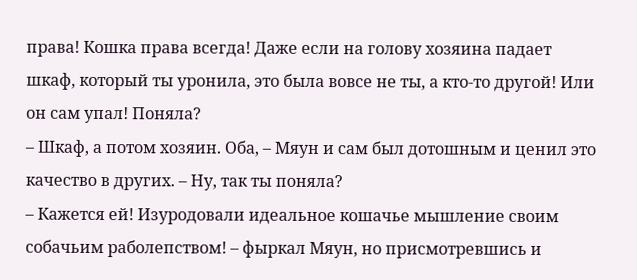права! Кошка права всегда! Даже если на голову хозяина падает шкаф, который ты уронила, это была вовсе не ты, а кто-то другой! Или он сам упал! Поняла?
– Шкаф, а потом хозяин. Оба, – Мяун и сам был дотошным и ценил это качество в других. – Ну, так ты поняла?
– Кажется ей! Изуродовали идеальное кошачье мышление своим собачьим раболепством! – фыркал Мяун, но присмотревшись и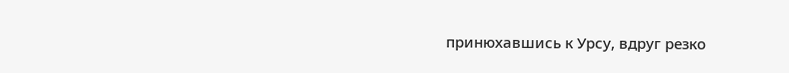принюхавшись к Урсу, вдруг резко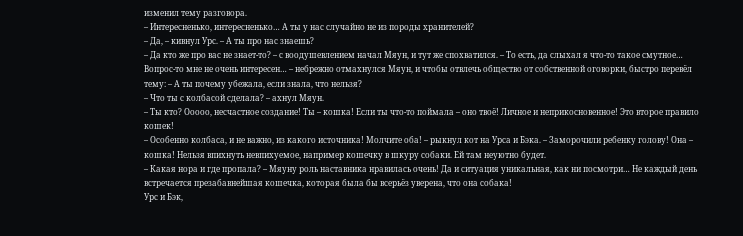изменил тему разговора.
– Интересненько, интересненько… А ты у нас случайно не из породы хранителей?
– Да, – кивнул Урс. – А ты про нас знаешь?
– Да кто же про вас не знает-то? – с воодушевлением начал Мяун, и тут же спохватился. – То есть, да слыхал я что-то такое смутное… Вопрос-то мне не очень интересен… – небрежно отмахнулся Мяун, и чтобы отвлечь общество от собственной оговорки, быстро перевёл тему: – А ты почему убежала, если знала, что нельзя?
– Что ты с колбасой сделала? – ахнул Мяун.
– Ты кто? Ооооо, несчастное создание! Ты – кошка! Если ты что-то поймала – оно твоё! Личное и неприкосновенное! Это второе правило кошек!
– Особенно колбаса, и не важно, из какого источника! Молчите оба! – рыкнул кот на Урса и Бэка. – Заморочили ребенку голову! Она – кошка! Нельзя впихнуть невпихуемое, например кошечку в шкуру собаки. Ей там неуютно будет.
– Какая нора и где пропала? – Мяуну роль наставника нравилась очень! Да и ситуация уникальная, как ни посмотри… Не каждый день встречается презабавнейшая кошечка, которая была бы всерьёз уверена, что она собака!
Урс и Бэк,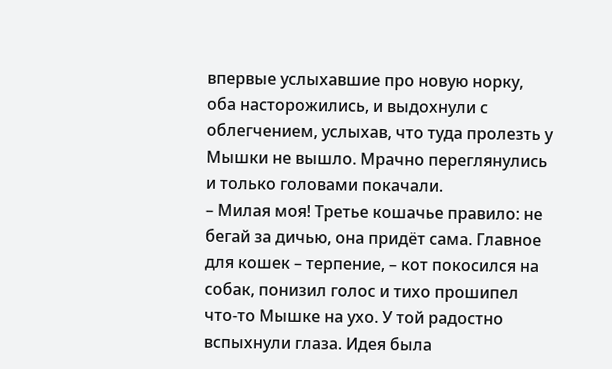впервые услыхавшие про новую норку, оба насторожились, и выдохнули с облегчением, услыхав, что туда пролезть у Мышки не вышло. Мрачно переглянулись и только головами покачали.
– Милая моя! Третье кошачье правило: не бегай за дичью, она придёт сама. Главное для кошек – терпение, – кот покосился на собак, понизил голос и тихо прошипел что-то Мышке на ухо. У той радостно вспыхнули глаза. Идея была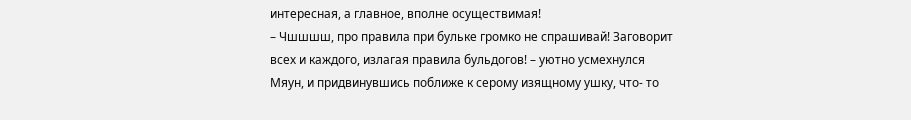интересная, а главное, вполне осуществимая!
– Чшшшш, про правила при бульке громко не спрашивай! Заговорит всех и каждого, излагая правила бульдогов! – уютно усмехнулся Мяун, и придвинувшись поближе к серому изящному ушку, что- то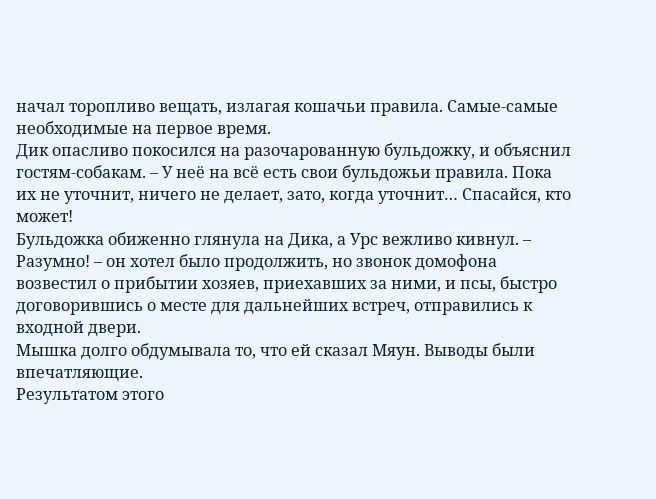начал торопливо вещать, излагая кошачьи правила. Самые-самые необходимые на первое время.
Дик опасливо покосился на разочарованную бульдожку, и объяснил гостям-собакам. – У неё на всё есть свои бульдожьи правила. Пока их не уточнит, ничего не делает, зато, когда уточнит… Спасайся, кто может!
Бульдожка обиженно глянула на Дика, а Урс вежливо кивнул. – Разумно! – он хотел было продолжить, но звонок домофона возвестил о прибытии хозяев, приехавших за ними, и псы, быстро договорившись о месте для дальнейших встреч, отправились к входной двери.
Мышка долго обдумывала то, что ей сказал Мяун. Выводы были впечатляющие.
Результатом этого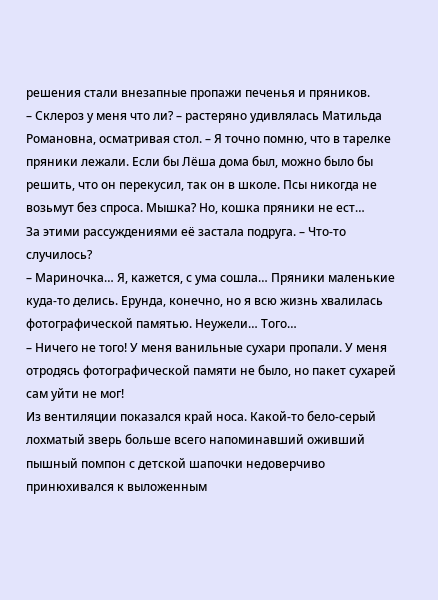решения стали внезапные пропажи печенья и пряников.
– Склероз у меня что ли? – растеряно удивлялась Матильда Романовна, осматривая стол. – Я точно помню, что в тарелке пряники лежали. Если бы Лёша дома был, можно было бы решить, что он перекусил, так он в школе. Псы никогда не возьмут без спроса. Мышка? Но, кошка пряники не ест…
За этими рассуждениями её застала подруга. – Что-то случилось?
– Мариночка… Я, кажется, с ума сошла… Пряники маленькие куда-то делись. Ерунда, конечно, но я всю жизнь хвалилась фотографической памятью. Неужели… Того…
– Ничего не того! У меня ванильные сухари пропали. У меня отродясь фотографической памяти не было, но пакет сухарей сам уйти не мог!
Из вентиляции показался край носа. Какой-то бело-серый лохматый зверь больше всего напоминавший оживший пышный помпон с детской шапочки недоверчиво принюхивался к выложенным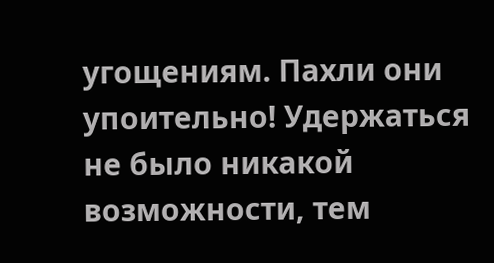угощениям. Пахли они упоительно! Удержаться не было никакой возможности, тем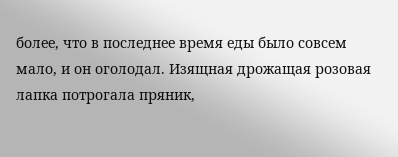более, что в последнее время еды было совсем мало, и он оголодал. Изящная дрожащая розовая лапка потрогала пряник,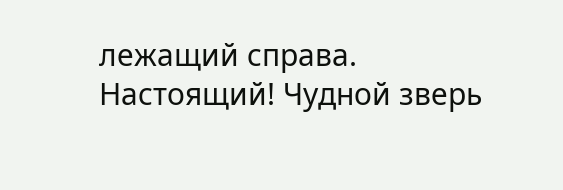лежащий справа. Настоящий! Чудной зверь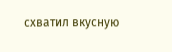схватил вкусную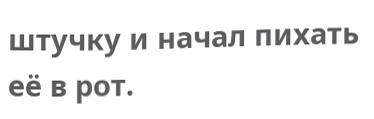штучку и начал пихать её в рот.